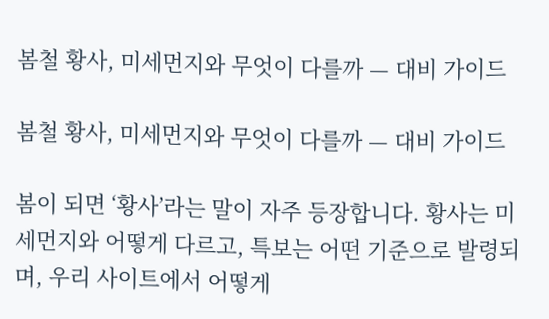봄철 황사, 미세먼지와 무엇이 다를까 — 대비 가이드

봄철 황사, 미세먼지와 무엇이 다를까 — 대비 가이드

봄이 되면 ‘황사’라는 말이 자주 등장합니다. 황사는 미세먼지와 어떻게 다르고, 특보는 어떤 기준으로 발령되며, 우리 사이트에서 어떻게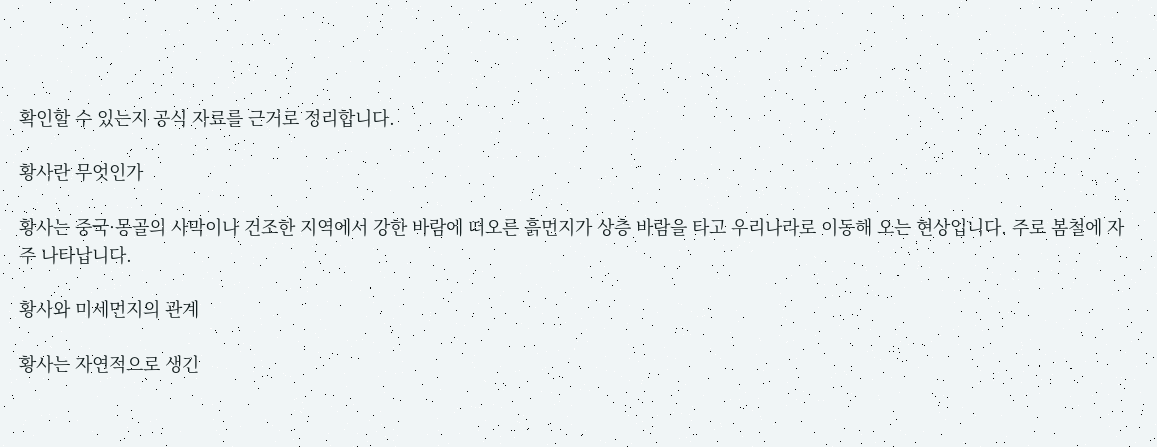확인할 수 있는지 공식 자료를 근거로 정리합니다.

황사란 무엇인가

황사는 중국·몽골의 사막이나 건조한 지역에서 강한 바람에 떠오른 흙먼지가 상층 바람을 타고 우리나라로 이동해 오는 현상입니다. 주로 봄철에 자주 나타납니다.

황사와 미세먼지의 관계

황사는 자연적으로 생긴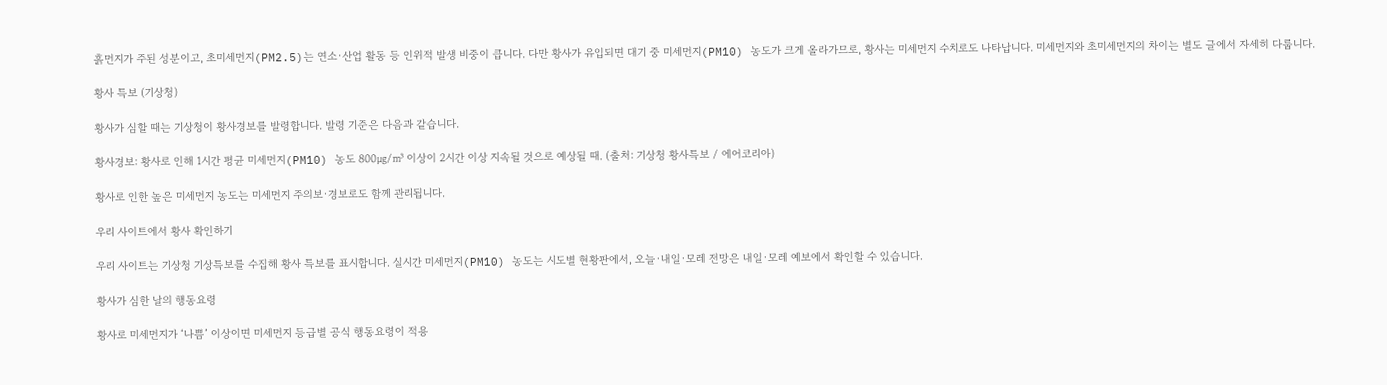흙먼지가 주된 성분이고, 초미세먼지(PM2.5)는 연소·산업 활동 등 인위적 발생 비중이 큽니다. 다만 황사가 유입되면 대기 중 미세먼지(PM10) 농도가 크게 올라가므로, 황사는 미세먼지 수치로도 나타납니다. 미세먼지와 초미세먼지의 차이는 별도 글에서 자세히 다룹니다.

황사 특보 (기상청)

황사가 심할 때는 기상청이 황사경보를 발령합니다. 발령 기준은 다음과 같습니다.

황사경보: 황사로 인해 1시간 평균 미세먼지(PM10) 농도 800㎍/㎥ 이상이 2시간 이상 지속될 것으로 예상될 때. (출처: 기상청 황사특보 / 에어코리아)

황사로 인한 높은 미세먼지 농도는 미세먼지 주의보·경보로도 함께 관리됩니다.

우리 사이트에서 황사 확인하기

우리 사이트는 기상청 기상특보를 수집해 황사 특보를 표시합니다. 실시간 미세먼지(PM10) 농도는 시도별 현황판에서, 오늘·내일·모레 전망은 내일·모레 예보에서 확인할 수 있습니다.

황사가 심한 날의 행동요령

황사로 미세먼지가 ‘나쁨’ 이상이면 미세먼지 등급별 공식 행동요령이 적용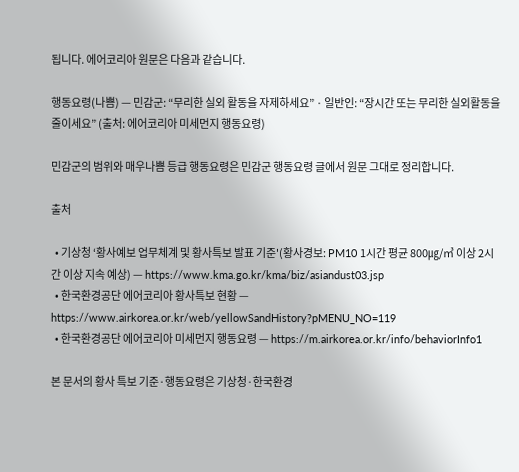됩니다. 에어코리아 원문은 다음과 같습니다.

행동요령(나쁨) — 민감군: “무리한 실외 활동을 자제하세요” · 일반인: “장시간 또는 무리한 실외활동을 줄이세요” (출처: 에어코리아 미세먼지 행동요령)

민감군의 범위와 매우나쁨 등급 행동요령은 민감군 행동요령 글에서 원문 그대로 정리합니다.

출처

  • 기상청 ‘황사예보 업무체계 및 황사특보 발표 기준'(황사경보: PM10 1시간 평균 800㎍/㎥ 이상 2시간 이상 지속 예상) — https://www.kma.go.kr/kma/biz/asiandust03.jsp
  • 한국환경공단 에어코리아 황사특보 현황 — https://www.airkorea.or.kr/web/yellowSandHistory?pMENU_NO=119
  • 한국환경공단 에어코리아 미세먼지 행동요령 — https://m.airkorea.or.kr/info/behaviorInfo1

본 문서의 황사 특보 기준·행동요령은 기상청·한국환경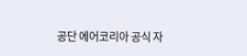공단 에어코리아 공식 자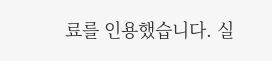료를 인용했습니다. 실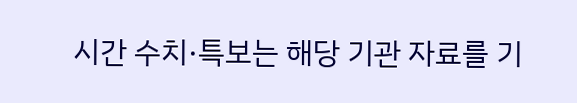시간 수치·특보는 해당 기관 자료를 기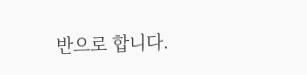반으로 합니다.